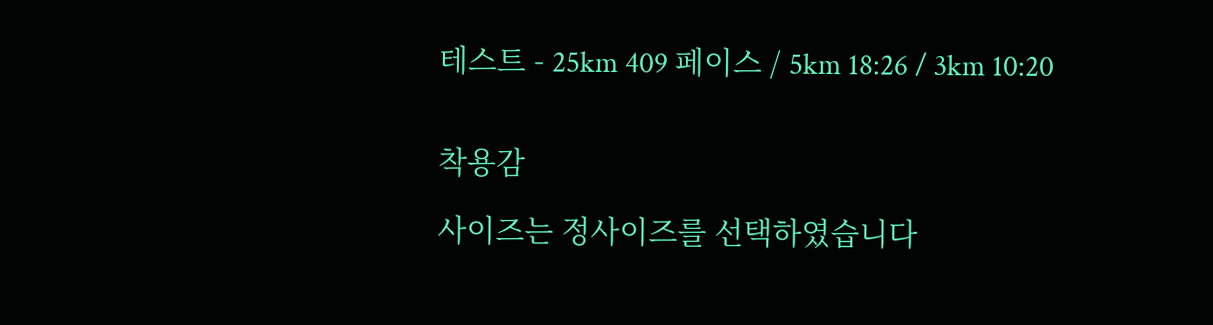테스트 - 25km 409 페이스 / 5km 18:26 / 3km 10:20


착용감

사이즈는 정사이즈를 선택하였습니다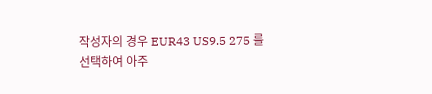작성자의 경우 EUR43 US9.5 275 를 선택하여 아주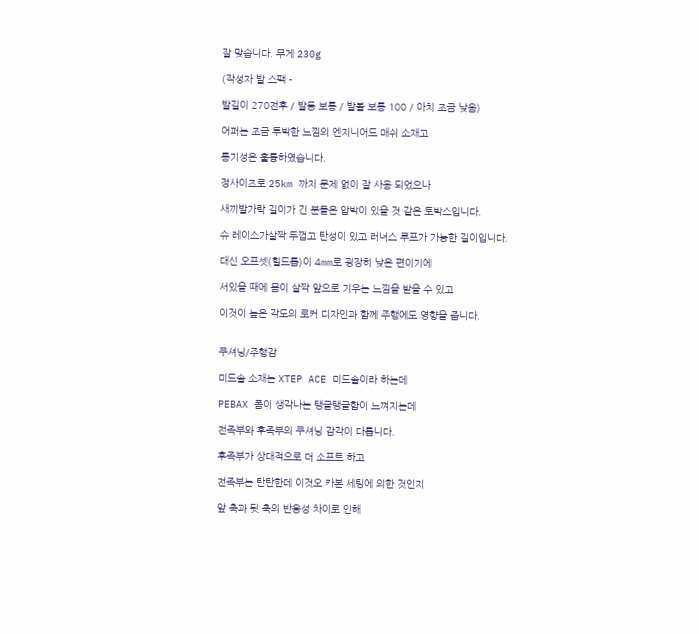잘 맞습니다. 무게 230g

(작성자 발 스팩 -

발길이 270전후 / 발등 보통 / 발볼 보통 100 / 아치 조금 낮음)

어퍼는 조금 투박한 느낌의 엔지니어드 매쉬 소재고

통기성은 훌륭하였습니다.

정사이즈로 25km 까지 문제 없이 잘 사용 되었으나

새끼발가락 길이가 긴 분들은 압박이 있을 것 같은 토박스입니다.

슈 레이스가살짝 두껍고 탄성이 있고 러너스 루프가 가능한 길이입니다.

대신 오프셋(힐드롭)이 4mm로 굉장히 낮은 편이기에

서있을 때에 몸이 살짝 앞으로 기우는 느낌을 받을 수 있고

이것이 높은 각도의 로커 디자인과 함께 주행에도 영향을 줍니다.


쿠셔닝/주행감

미드솔 소재는 XTEP ACE 미드솔이라 하는데

PEBAX 폼이 생각나는 탱글탱글함이 느껴지는데

전족부와 후족부의 쿠셔닝 감각이 다릅니다.

후족부가 상대적으로 더 소프트 하고

전족부는 탄탄한데 이것오 카본 세팅에 의한 것인지

앞 축과 뒷 축의 반응성 차이로 인해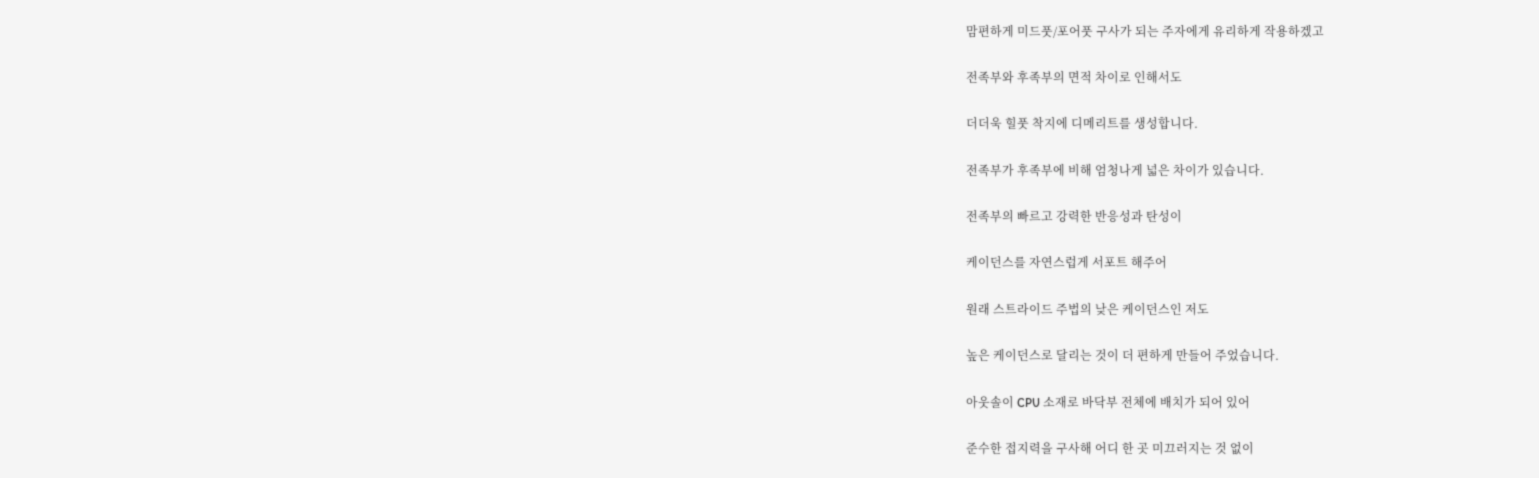맘편하게 미드풋/포어풋 구사가 되는 주자에게 유리하게 작용하겠고

전족부와 후족부의 면적 차이로 인해서도

더더욱 힐풋 착지에 디메리트를 생성합니다.

전족부가 후족부에 비해 엄청나게 넓은 차이가 있습니다.

전족부의 빠르고 강력한 반응성과 탄성이

케이던스를 자연스럽게 서포트 해주어

원래 스트라이드 주법의 낮은 케이던스인 저도

높은 케이던스로 달리는 것이 더 편하게 만들어 주었습니다.

아웃솔이 CPU 소재로 바닥부 전체에 배치가 되어 있어

준수한 접지력을 구사해 어디 한 곳 미끄러지는 것 없이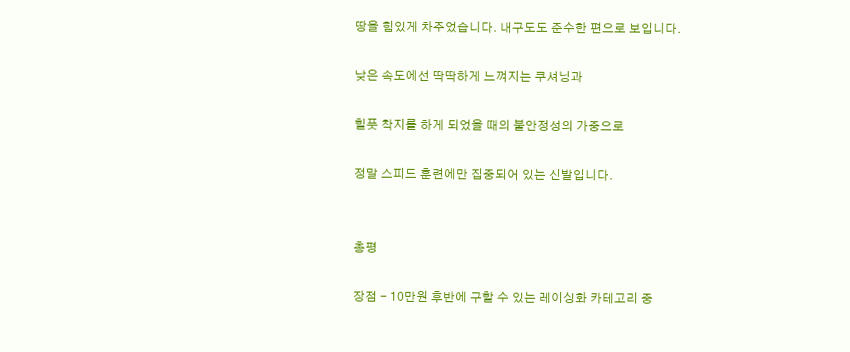땅을 힘있게 차주었습니다. 내구도도 준수한 편으로 보입니다.

낮은 속도에선 딱딱하게 느껴지는 쿠셔닝과

힐풋 착지를 하게 되었을 때의 불안정성의 가중으로

정말 스피드 훈련에만 집중되어 있는 신발입니다.


총평

장점 - 10만원 후반에 구할 수 있는 레이싱화 카테고리 중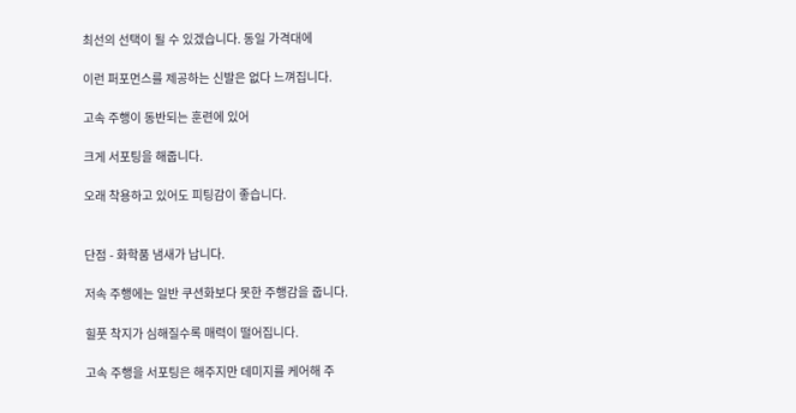최선의 선택이 될 수 있겠습니다. 동일 가격대에

이런 퍼포먼스를 제공하는 신발은 없다 느껴집니다.

고속 주행이 동반되는 훈련에 있어

크게 서포팅을 해줍니다.

오래 착용하고 있어도 피팅감이 좋습니다.


단점 - 화학품 냄새가 납니다.

저속 주행에는 일반 쿠션화보다 못한 주행감을 줍니다.

힐풋 착지가 심해질수록 매력이 떨어집니다.

고속 주행을 서포팅은 해주지만 데미지를 케어해 주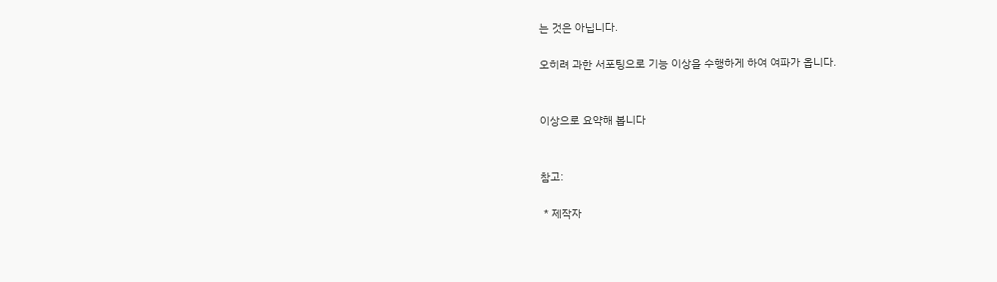는 것은 아닙니다.

오히려 과한 서포팅으로 기능 이상을 수행하게 하여 여파가 옵니다.


이상으로 요약해 봅니다


참고:

 * 제작자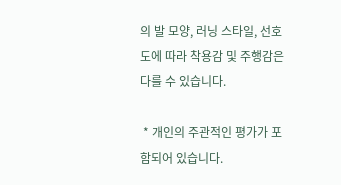의 발 모양, 러닝 스타일, 선호도에 따라 착용감 및 주행감은 다를 수 있습니다.

 * 개인의 주관적인 평가가 포함되어 있습니다.